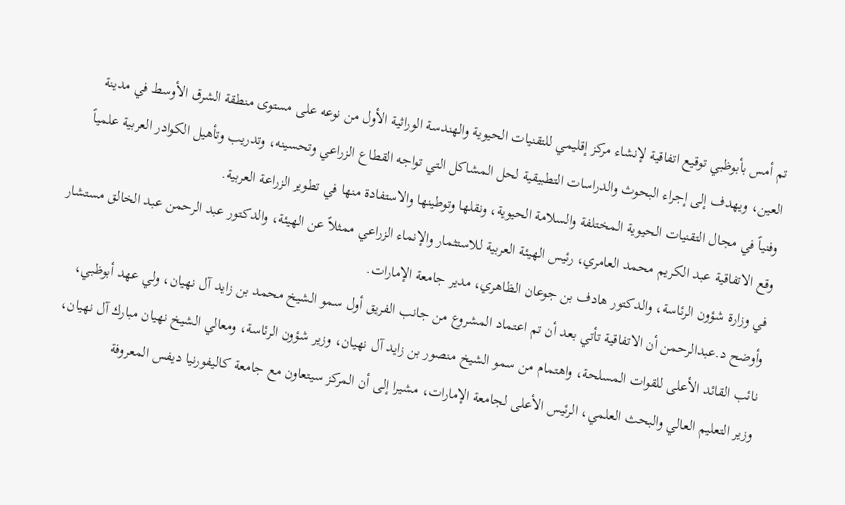تم أمس بأبوظبي توقيع اتفاقية لإنشاء مركز إقليمي للتقنيات الحيوية والهندسة الوراثية الأول من نوعه على مستوى منطقة الشرق الأوسط في مدينة العين، ويهدف إلى إجراء البحوث والدراسات التطبيقية لحل المشاكل التي تواجه القطاع الزراعي وتحسينه، وتدريب وتأهيل الكوادر العربية علمياً وفنياً في مجال التقنيات الحيوية المختلفة والسلامة الحيوية، ونقلها وتوطينها والاستفادة منها في تطوير الزراعة العربية.
وقع الاتفاقية عبد الكريم محمد العامري، رئيس الهيئة العربية للاستثمار والإنماء الزراعي ممثلاً عن الهيئة، والدكتور عبد الرحمن عبد الخالق مستشار في وزارة شؤون الرئاسة، والدكتور هادف بن جوعان الظاهري، مدير جامعة الإمارات.
وأوضح د.عبدالرحمن أن الاتفاقية تأتي بعد أن تم اعتماد المشروع من جانب الفريق أول سمو الشيخ محمد بن زايد آل نهيان، ولي عهد أبوظبي، نائب القائد الأعلى للقوات المسلحة، واهتمام من سمو الشيخ منصور بن زايد آل نهيان، وزير شؤون الرئاسة، ومعالي الشيخ نهيان مبارك آل نهيان، وزير التعليم العالي والبحث العلمي، الرئيس الأعلى لجامعة الإمارات، مشيرا إلى أن المركز سيتعاون مع جامعة كاليفورنيا ديفس المعروفة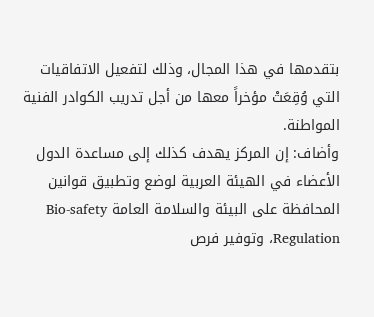بتقدمها في هذا المجال، وذلك لتفعيل الاتفاقيات التي وُقِعَتْ مؤخراً معها من أجل تدريب الكوادر الفنية المواطنة.
وأضاف: إن المركز يهدف كذلك إلى مساعدة الدول الأعضاء في الهيئة العربية لوضع وتطبيق قوانين المحافظة على البيئة والسلامة العامة Bio-safety Regulation، وتوفير فرص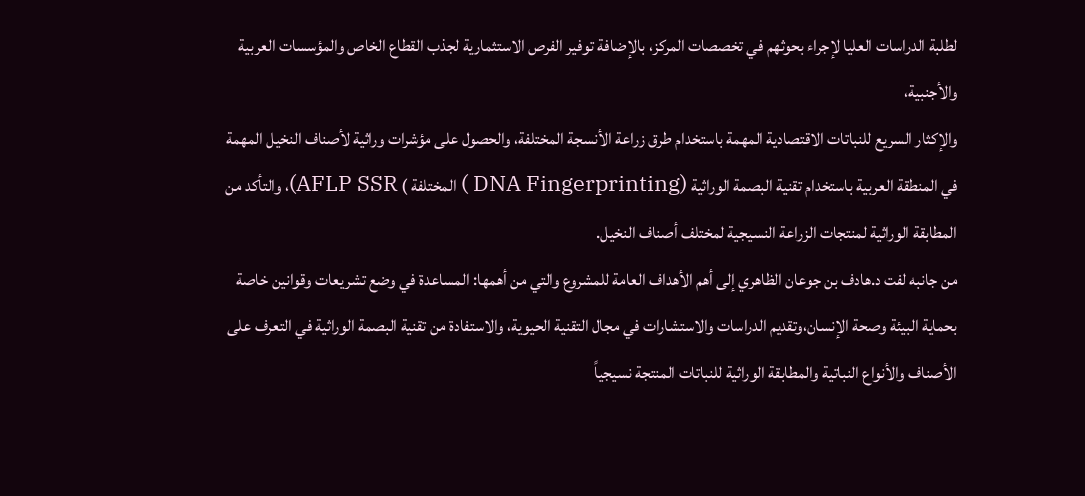لطلبة الدراسات العليا لإجراء بحوثهم في تخصصات المركز، بالإضافة توفير الفرص الاستثمارية لجذب القطاع الخاص والمؤسسات العربية والأجنبية،
والإكثار السريع للنباتات الاقتصادية المهمة باستخدام طرق زراعة الأنسجة المختلفة، والحصول على مؤشرات وراثية لأصناف النخيل المهمة في المنطقة العربية باستخدام تقنية البصمة الوراثية (DNA Fingerprinting ) المختلفة ) AFLP SSR)، والتأكد من المطابقة الوراثية لمنتجات الزراعة النسيجية لمختلف أصناف النخيل.
من جانبه لفت د.هادف بن جوعان الظاهري إلى أهم الأهداف العامة للمشروع والتي من أهمها: المساعدة في وضع تشريعات وقوانين خاصة بحماية البيئة وصحة الإنسان،وتقديم الدراسات والاستشارات في مجال التقنية الحيوية، والاستفادة من تقنية البصمة الوراثية في التعرف على الأصناف والأنواع النباتية والمطابقة الوراثية للنباتات المنتجة نسيجياً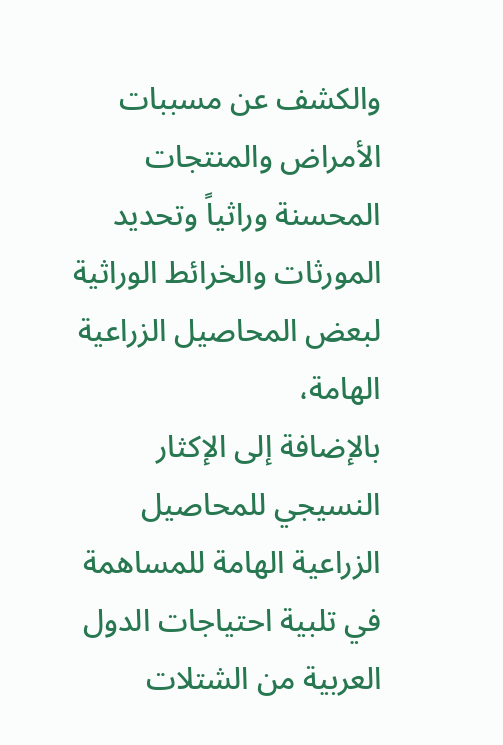والكشف عن مسببات الأمراض والمنتجات المحسنة وراثياً وتحديد المورثات والخرائط الوراثية لبعض المحاصيل الزراعية الهامة،
بالإضافة إلى الإكثار النسيجي للمحاصيل الزراعية الهامة للمساهمة في تلبية احتياجات الدول العربية من الشتلات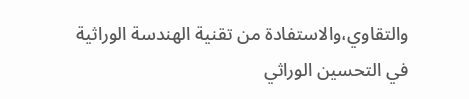والتقاوي،والاستفادة من تقنية الهندسة الوراثية في التحسين الوراثي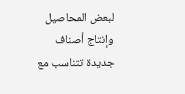لبعض المحاصيل وإنتاج أصناف جديدة تتناسب مع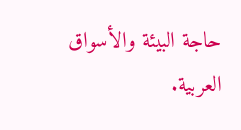حاجة البيئة والأسواق العربية.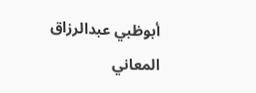أبوظبي عبدالرزاق المعاني